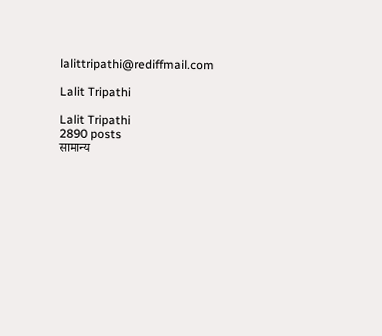lalittripathi@rediffmail.com

Lalit Tripathi

Lalit Tripathi
2890 posts
सामान्य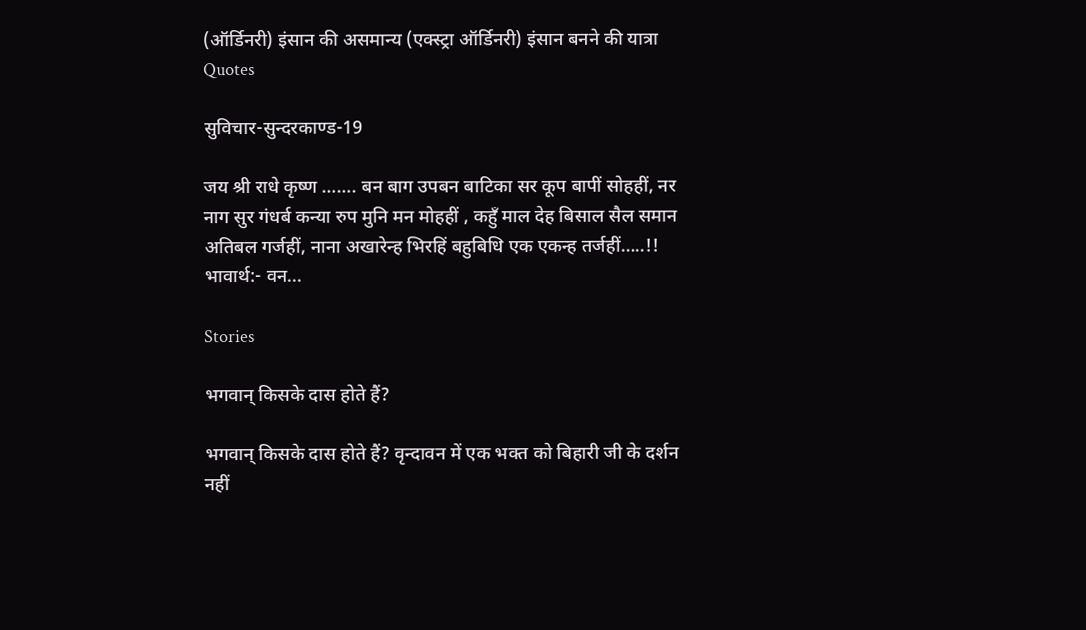(ऑर्डिनरी) इंसान की असमान्य (एक्स्ट्रा ऑर्डिनरी) इंसान बनने की यात्रा
Quotes

सुविचार-सुन्दरकाण्ड-19

जय श्री राधे कृष्ण ……. बन बाग उपबन बाटिका सर कूप बापीं सोहहीं, नर नाग सुर गंधर्ब कन्या रुप मुनि मन मोहहीं , कहुँ माल देह बिसाल सैल समान अतिबल गर्जहीं, नाना अखारेन्ह भिरहिं बहुबिधि एक एकन्ह तर्जहीं…..!! भावार्थ:- वन...

Stories

भगवान‍् किसके दास होते हैं?

भगवान‍् किसके दास होते हैं? वृन्दावन में एक भक्त को बिहारी जी के दर्शन नहीं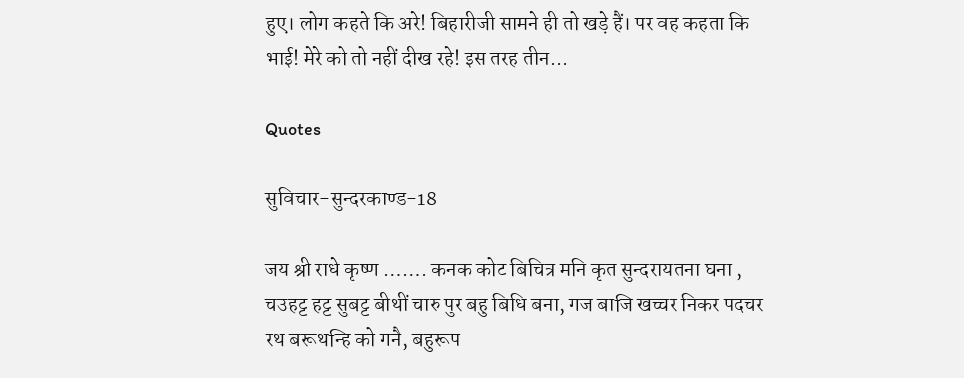हुए। लोग कहते कि अरे! बिहारीजी सामने ही तो खड़े हैं। पर वह कहता कि भाई! मेरे को तो नहीं दीख रहे! इस तरह तीन...

Quotes

सुविचार-सुन्दरकाण्ड-18

जय श्री राधे कृष्ण ……. कनक कोट बिचित्र मनि कृत सुन्दरायतना घना , चउहट्ट हट्ट सुबट्ट बीथीं चारु पुर बहु बिधि बना, गज बाजि खच्चर निकर पदचर रथ बरूथन्हि को गनै, बहुरूप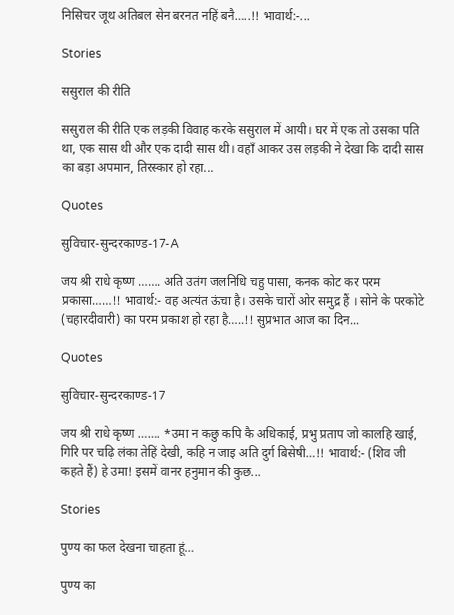निसिचर जूथ अतिबल सेन बरनत नहिं बनै…..!! भावार्थ:-...

Stories

ससुराल की रीति

ससुराल की रीति एक लड़की विवाह करके ससुराल में आयी। घर में एक तो उसका पति था, एक सास थी और एक दादी सास थी। वहाँ आकर उस लड़की ने देखा कि दादी सास का बड़ा अपमान, तिरस्कार हो रहा...

Quotes

सुविचार-सुन्दरकाण्ड-17-A

जय श्री राधे कृष्ण ……. अति उतंग जलनिधि चहु पासा, कनक कोट कर परम प्रकासा……!! भावार्थ:- वह अत्यंत ऊंचा है। उसके चारों ओर समुद्र हैं । सोने के परकोटे (चहारदीवारी) का परम प्रकाश हो रहा है…..!! सुप्रभात आज का दिन...

Quotes

सुविचार-सुन्दरकाण्ड-17

जय श्री राधे कृष्ण ……. *उमा न कछु कपि कै अधिकाई, प्रभु प्रताप जो कालहि खाई, गिरि पर चढ़ि लंका तेहिं देखी, कहि न जाइ अति दुर्ग बिसेषी…!! भावार्थ:- (शिव जी कहते हैं) हे उमा! इसमें वानर हनुमान की कुछ...

Stories

पुण्य का फल देखना चाहता हूं…

पुण्य का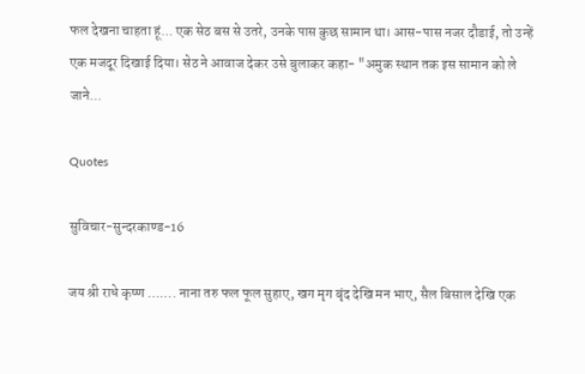फल देखना चाहता हूं... एक सेठ बस से उतरे, उनके पास कुछ सामान था। आस-पास नजर दौडाई, तो उन्हें एक मजदूर दिखाई दिया। सेठ ने आवाज देकर उसे बुलाकर कहा- "अमुक स्थान तक इस सामान को ले जाने...

Quotes

सुविचार-सुन्दरकाण्ड-16

जय श्री राधे कृष्ण ……. नाना तरु फल फूल सुहाए, खग मृग बृंद देखि मन भाए, सैल बिसाल देखि एक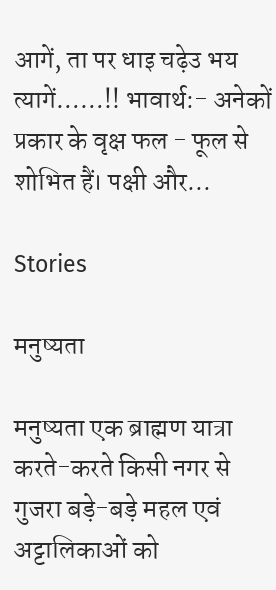आगें, ता पर धाइ चढ़ेउ भय त्यागें……!! भावार्थ:- अनेकों प्रकार के वृक्ष फल - फूल से शोभित हैं। पक्षी और...

Stories

मनुष्यता

मनुष्यता एक ब्राह्मण यात्रा करते-करते किसी नगर से गुजरा बड़े-बड़े महल एवं अट्टालिकाओं को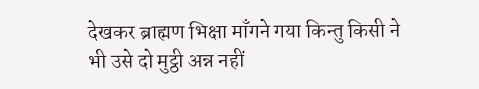देखकर ब्राह्मण भिक्षा माँगने गया किन्तु किसी ने भी उसे दो मुट्ठी अन्न नहीं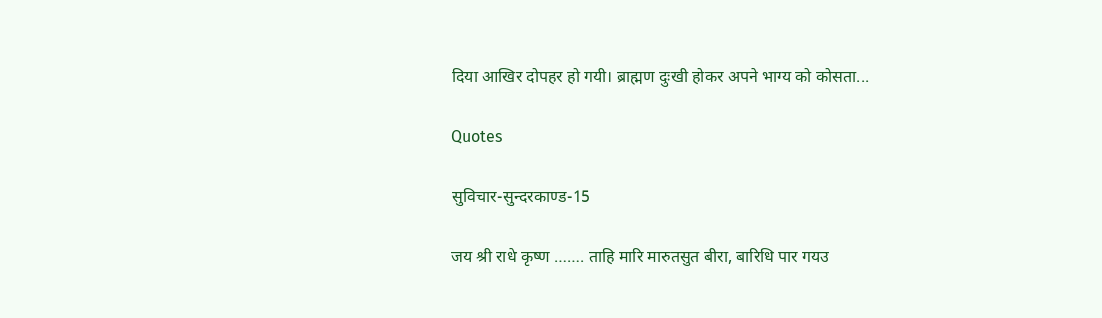दिया आखिर दोपहर हो गयी। ब्राह्मण दुःखी होकर अपने भाग्य को कोसता...

Quotes

सुविचार-सुन्दरकाण्ड-15

जय श्री राधे कृष्ण ……. ताहि मारि मारुतसुत बीरा, बारिधि पार गयउ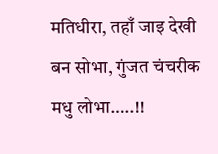मतिधीरा, तहाँ जाइ देखी बन सोभा, गुंजत चंचरीक मधु लोभा…..!!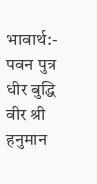भावार्थ:- पवन पुत्र धीर बुद्धि वीर श्री हनुमान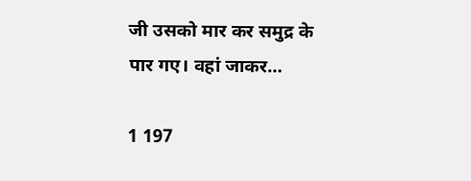जी उसको मार कर समुद्र के पार गए। वहां जाकर...

1 197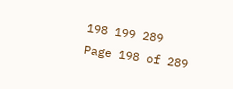198 199 289
Page 198 of 289